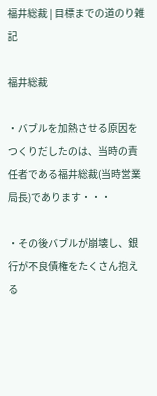福井総裁 | 目標までの道のり雑記

福井総裁

・バブルを加熱させる原因をつくりだしたのは、当時の責任者である福井総裁(当時営業局長)であります・・・

・その後バブルが崩壊し、銀行が不良債権をたくさん抱える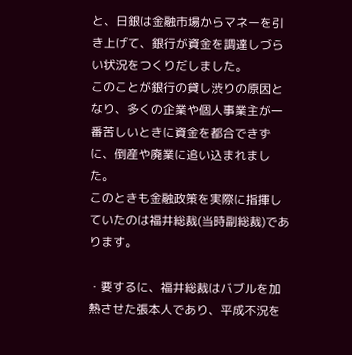と、日銀は金融市場からマネーを引き上げて、銀行が資金を調達しづらい状況をつくりだしました。
このことが銀行の貸し渋りの原因となり、多くの企業や個人事業主が一番苦しいときに資金を都合できずに、倒産や廃業に追い込まれました。
このときも金融政策を実際に指揮していたのは福井総裁(当時副総裁)であります。

・要するに、福井総裁はバブルを加熱させた張本人であり、平成不況を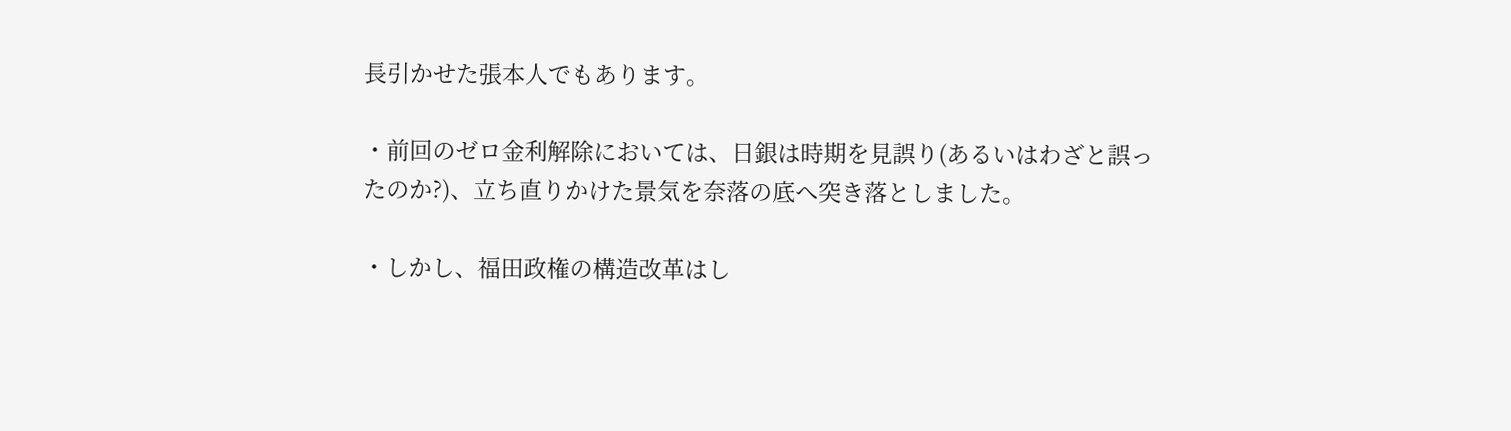長引かせた張本人でもあります。

・前回のゼロ金利解除においては、日銀は時期を見誤り(あるいはわざと誤ったのか?)、立ち直りかけた景気を奈落の底へ突き落としました。

・しかし、福田政権の構造改革はし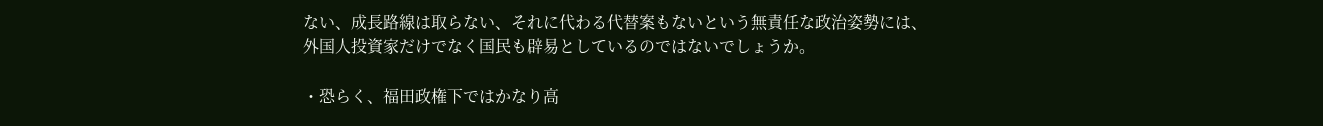ない、成長路線は取らない、それに代わる代替案もないという無責任な政治姿勢には、
外国人投資家だけでなく国民も辟易としているのではないでしょうか。

・恐らく、福田政権下ではかなり高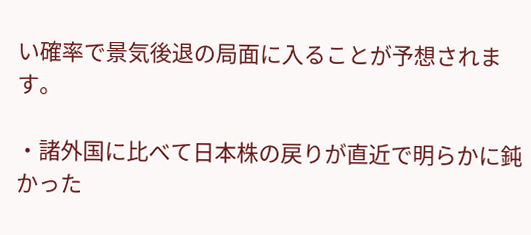い確率で景気後退の局面に入ることが予想されます。

・諸外国に比べて日本株の戻りが直近で明らかに鈍かった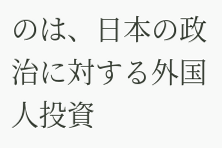のは、日本の政治に対する外国人投資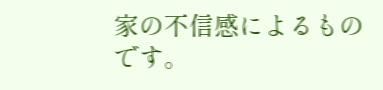家の不信感によるものです。